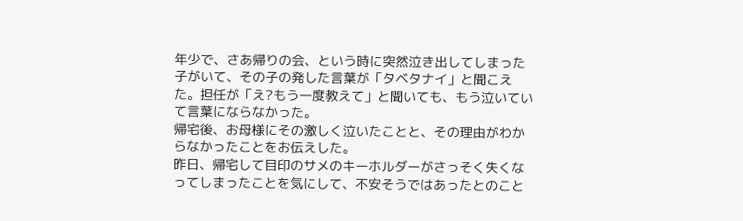年少で、さあ帰りの会、という時に突然泣き出してしまった子がいて、その子の発した言葉が「タベタナイ」と聞こえた。担任が「え?もう一度教えて」と聞いても、もう泣いていて言葉にならなかった。
帰宅後、お母様にその激しく泣いたことと、その理由がわからなかったことをお伝えした。
昨日、帰宅して目印のサメのキーホルダーがさっそく失くなってしまったことを気にして、不安そうではあったとのこと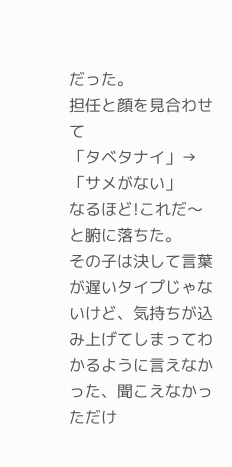だった。
担任と顔を見合わせて
「タベタナイ」→「サメがない」
なるほど!これだ〜と腑に落ちた。
その子は決して言葉が遅いタイプじゃないけど、気持ちが込み上げてしまってわかるように言えなかった、聞こえなかっただけ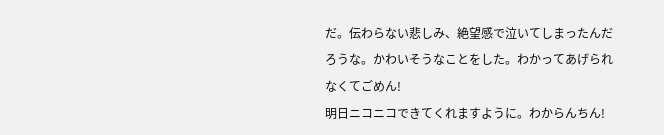だ。伝わらない悲しみ、絶望感で泣いてしまったんだろうな。かわいそうなことをした。わかってあげられなくてごめん!
明日ニコニコできてくれますように。わからんちん!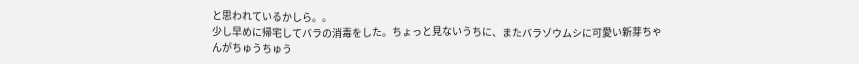と思われているかしら。。
少し早めに帰宅してバラの消毒をした。ちょっと見ないうちに、またバラゾウムシに可愛い新芽ちゃんがちゅうちゅう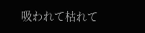吸われて枯れて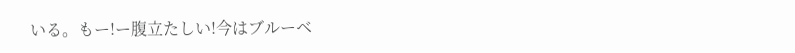いる。もー!ー腹立たしい!今はブルーベ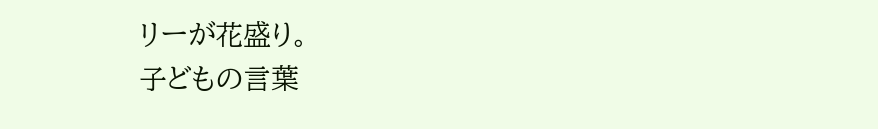リーが花盛り。
子どもの言葉